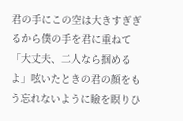君の手にこの空は大きすぎぎるから僕の手を君に重ねて「大丈夫、二人なら掴めるよ」呟いたときの君の顔をもう忘れないように瞼を瞑りひ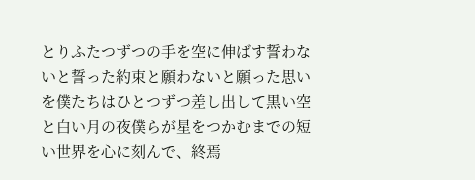とりふたつずつの手を空に伸ばす誓わないと誓った約束と願わないと願った思いを僕たちはひとつずつ差し出して黒い空と白い月の夜僕らが星をつかむまでの短い世界を心に刻んで、終焉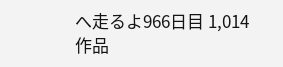へ走るよ966日目 1,014作品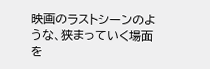映画のラストシーンのような、狭まっていく場面を